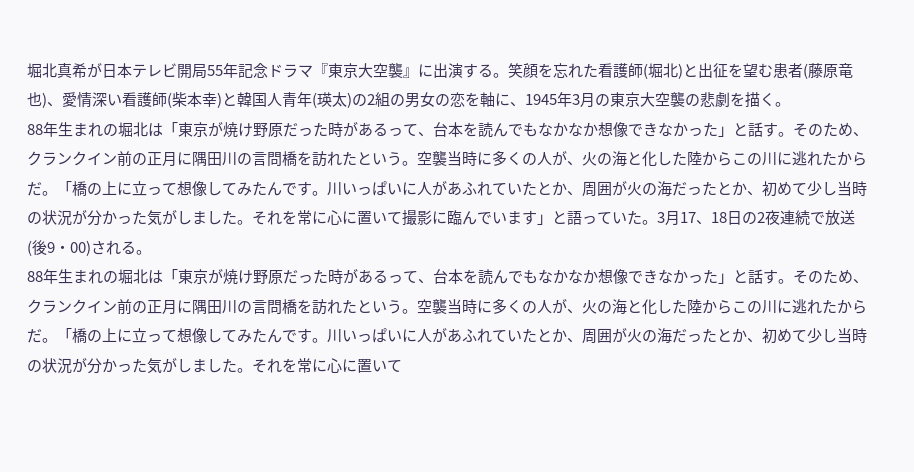堀北真希が日本テレビ開局55年記念ドラマ『東京大空襲』に出演する。笑顔を忘れた看護師(堀北)と出征を望む患者(藤原竜也)、愛情深い看護師(柴本幸)と韓国人青年(瑛太)の2組の男女の恋を軸に、1945年3月の東京大空襲の悲劇を描く。
88年生まれの堀北は「東京が焼け野原だった時があるって、台本を読んでもなかなか想像できなかった」と話す。そのため、クランクイン前の正月に隅田川の言問橋を訪れたという。空襲当時に多くの人が、火の海と化した陸からこの川に逃れたからだ。「橋の上に立って想像してみたんです。川いっぱいに人があふれていたとか、周囲が火の海だったとか、初めて少し当時の状況が分かった気がしました。それを常に心に置いて撮影に臨んでいます」と語っていた。3月17、18日の2夜連続で放送(後9・00)される。
88年生まれの堀北は「東京が焼け野原だった時があるって、台本を読んでもなかなか想像できなかった」と話す。そのため、クランクイン前の正月に隅田川の言問橋を訪れたという。空襲当時に多くの人が、火の海と化した陸からこの川に逃れたからだ。「橋の上に立って想像してみたんです。川いっぱいに人があふれていたとか、周囲が火の海だったとか、初めて少し当時の状況が分かった気がしました。それを常に心に置いて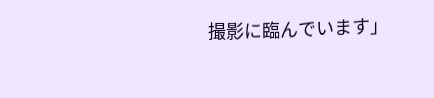撮影に臨んでいます」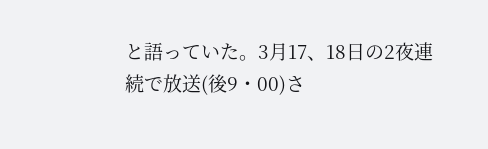と語っていた。3月17、18日の2夜連続で放送(後9・00)さ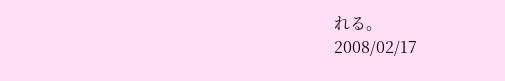れる。
2008/02/17